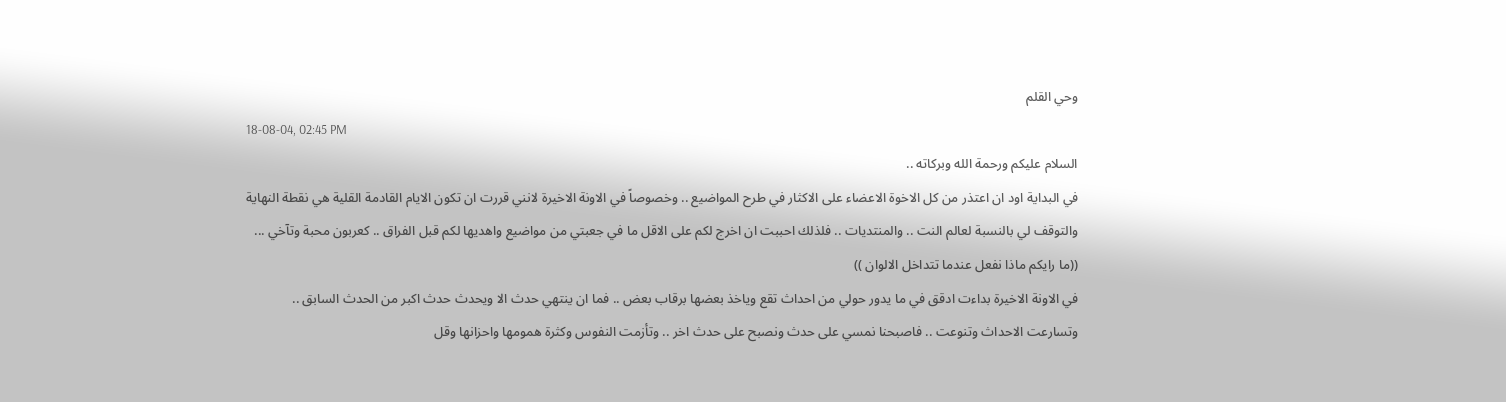وحي القلم
18-08-04, 02:45 PM
السلام عليكم ورحمة الله وبركاته ..
في البداية اود ان اعتذر من كل الاخوة الاعضاء على الاكثار في طرح المواضيع .. وخصوصاً في الاونة الاخيرة لانني قررت ان تكون الايام القادمة القلية هي نقطة النهاية والتوقف لي بالنسبة لعالم النت .. والمنتديات .. فلذلك احببت ان اخرج لكم على الاقل ما في جعبتي من مواضيع واهديها لكم قبل الفراق .. كعربون محبة وتآخي ...
((ما رايكم ماذا نفعل عندما تتداخل الالوان ))
في الاونة الاخيرة بداءت ادقق في ما يدور حولي من احداث تقع وياخذ بعضها برقاب بعض .. فما ان ينتهي حدث الا ويحدث حدث اكبر من الحدث السابق .. وتسارعت الاحداث وتنوعت .. فاصبحنا نمسي على حدث ونصبح على حدث اخر .. وتأزمت النفوس وكثرة همومها واحزانها وقل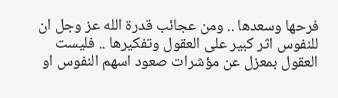فرحها وسعدها .. ومن عجائب قدرة الله عز وجل ان للنفوس اثر كبير على العقول وتفكيرها .. فليست العقول بمعزل عن مؤشرات صعود اسهم النفوس او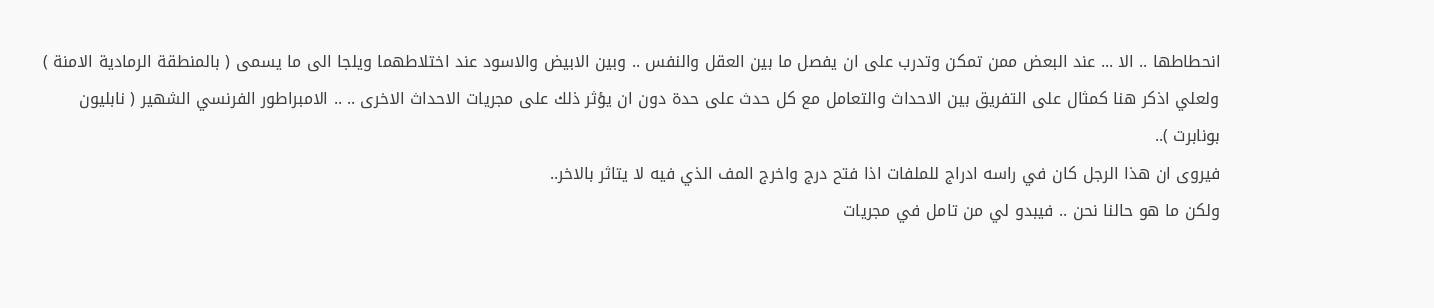انحطاطها .. الا ... عند البعض ممن تمكن وتدرب على ان يفصل ما بين العقل والنفس .. وبين الابيض والاسود عند اختلاطهما ويلجا الى ما يسمى ( بالمنطقة الرمادية الامنة )
ولعلي اذكر هنا كمثال على التفريق بين الاحداث والتعامل مع كل حدث على حدة دون ان يؤثر ذلك على مجريات الاحداث الاخرى .. .. الامبراطور الفرنسي الشهير ( نابليون بونابرت )..
فيروى ان هذا الرجل كان في راسه ادراج للملفات اذا فتح درج واخرج المف الذي فيه لا يتاثر بالاخر..
ولكن ما هو حالنا نحن .. فيبدو لي من تامل في مجريات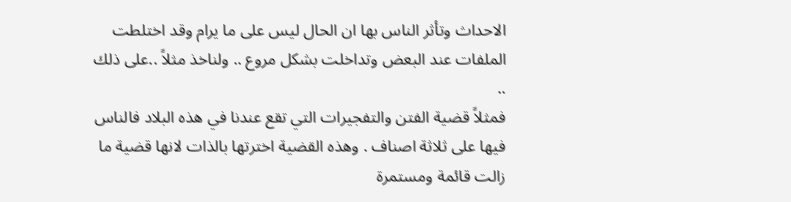الاحداث وتأثر الناس بها ان الحال ليس على ما يرام وقد اختلطت الملفات عند البعض وتداخلت بشكل مروع .. ولناخذ مثلاً ..على ذلك ..
فمثلاً قضية الفتن والتفجيرات التي تقع عندنا في هذه البلاد فالناس فيها على ثلاثة اصناف . وهذه القضية اخترتها بالذات لانها قضية ما زالت قائمة ومستمرة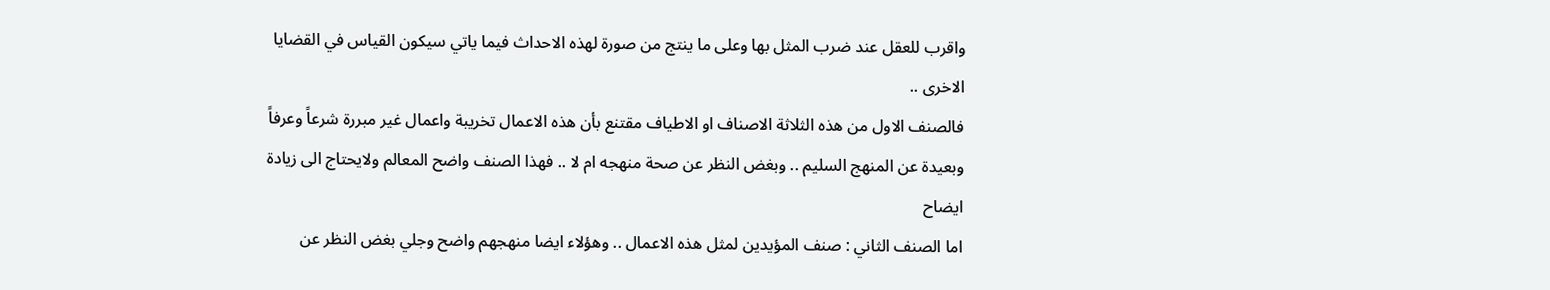واقرب للعقل عند ضرب المثل بها وعلى ما ينتج من صورة لهذه الاحداث فيما ياتي سيكون القياس في القضايا الاخرى ..
فالصنف الاول من هذه الثلاثة الاصناف او الاطياف مقتنع بأن هذه الاعمال تخريبة واعمال غير مبررة شرعاً وعرفاً وبعيدة عن المنهج السليم .. وبغض النظر عن صحة منهجه ام لا .. فهذا الصنف واضح المعالم ولايحتاج الى زيادة ايضاح
اما الصنف الثاني : صنف المؤيدين لمثل هذه الاعمال .. وهؤلاء ايضا منهجهم واضح وجلي بغض النظر عن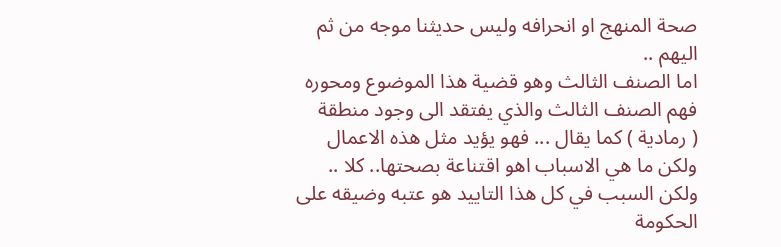صحة المنهج او انحرافه وليس حديثنا موجه من ثم اليهم ..
اما الصنف الثالث وهو قضية هذا الموضوع ومحوره فهم الصنف الثالث والذي يفتقد الى وجود منطقة
( رمادية ) كما يقال ... فهو يؤيد مثل هذه الاعمال ولكن ما هي الاسباب اهو اقتناعة بصحتها.. كلا .. ولكن السبب في كل هذا التاييد هو عتبه وضيقه على الحكومة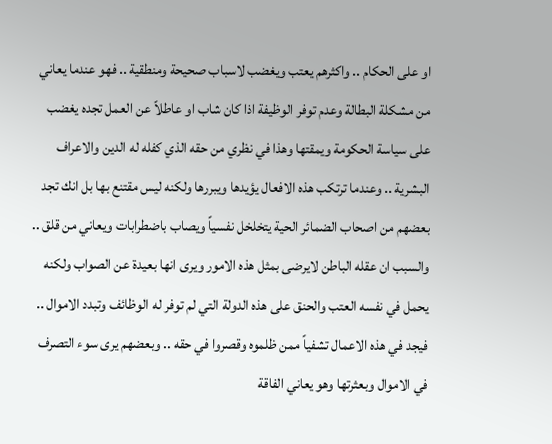او على الحكام .. واكثرهم يعتب ويغضب لاسباب صحيحة ومنطقية .. فهو عندما يعاني من مشكلة البطالة وعدم توفر الوظيفة اذا كان شاب او عاطلاً عن العمل تجده يغضب على سياسة الحكومة ويمقتها وهذا في نظري من حقه الذي كفله له الدين والاعراف البشرية .. وعندما ترتكب هذه الافعال يؤيدها ويبررها ولكنه ليس مقتنع بها بل انك تجد بعضهم من اصحاب الضمائر الحية يتخلخل نفسياً ويصاب باضطرابات ويعاني من قلق .. والسبب ان عقله الباطن لايرضى بمثل هذه الامور ويرى انها بعيدة عن الصواب ولكنه يحمل في نفسه العتب والحنق على هذه الدولة التي لم توفر له الوظائف وتبدد الاموال .. فيجد في هذه الاعمال تشفياً ممن ظلموه وقصروا في حقه .. وبعضهم يرى سوء التصرف في الاموال وبعثرتها وهو يعاني الفاقة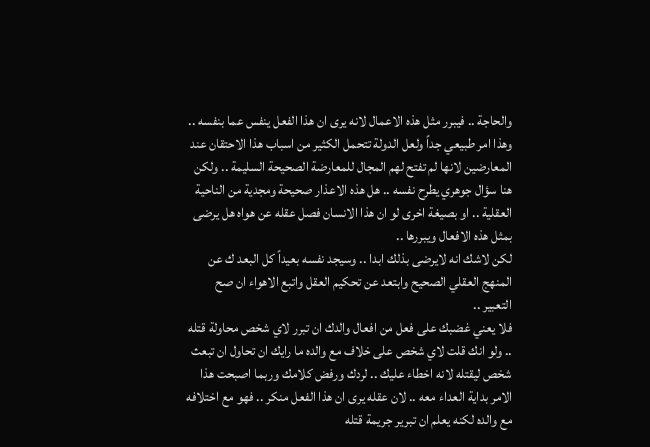والحاجة .. فيبرر مثل هذه الاعمال لانه يرى ان هذا الفعل ينفس عما بنفسه .. وهذا امر طبيعي جداً ولعل الدولة تتحمل الكثير من اسباب هذا الاحتقان عند المعارضين لانها لم تفتح لهم المجال للمعارضة الصحيحة السليمة .. ولكن هنا سؤال جوهري يطرح نفسه .. هل هذه الاعذار صحيحة ومجدية من الناحية العقلية .. او بصيغة اخرى لو ان هذا الانسان فصل عقله عن هواه هل يرضى بمثل هذه الافعال ويبررها ..
لكن لاشك انه لايرضى بذلك ابدا .. وسيجد نفسه بعيداً كل البعد ك عن المنهج العقلي الصحيح وابتعد عن تحكيم العقل واتبع الاهواء ان صح التعبير ..
فلا يعني غضبك على فعل من افعال والدك ان تبرر لاي شخص محاولة قتله .. ولو انك قلت لاي شخص على خلاف مع والده ما رايك ان تحاول ان تبعث شخص ليقتله لانه اخطاء عليك .. لردك ورفض كلامك وربما اصبحت هذا الامر بداية العداء معه .. لان عقله يرى ان هذا الفعل منكر .. فهو مع اختلافه مع والده لكنه يعلم ان تبرير جريمة قتله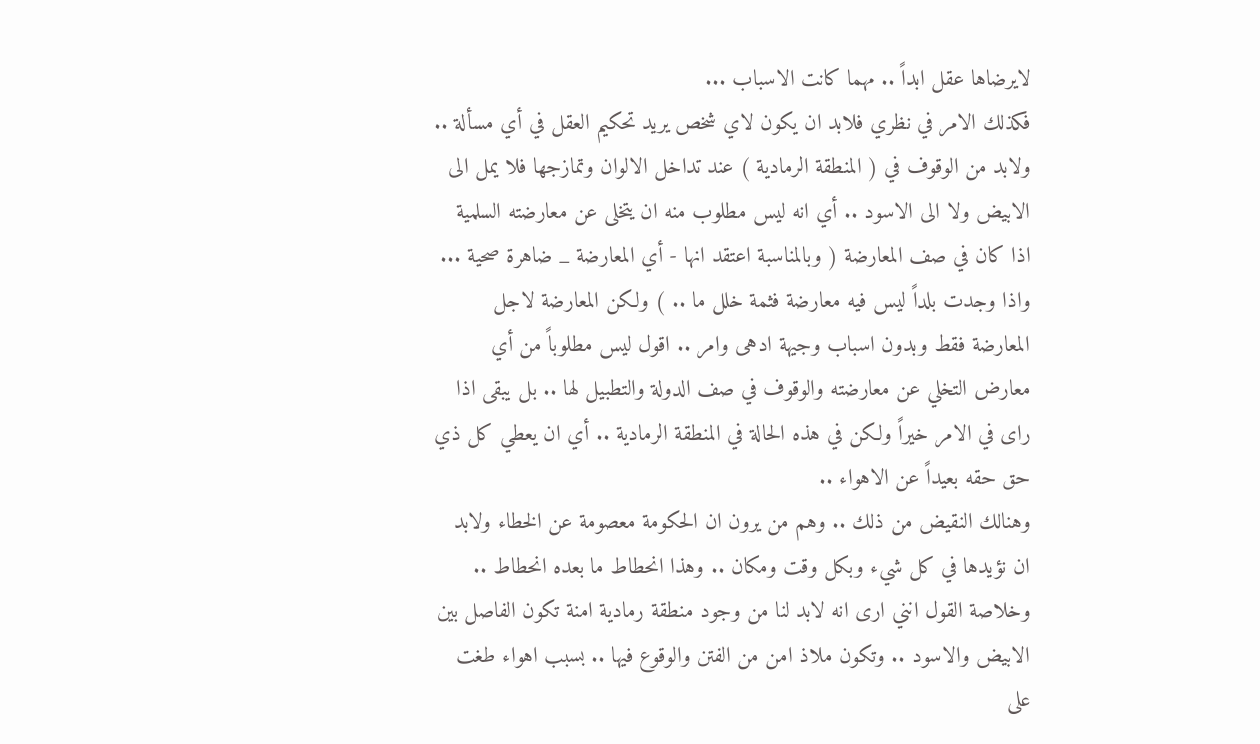لايرضاها عقل ابداً .. مهما كانت الاسباب ...
فكذلك الامر في نظري فلابد ان يكون لاي شخص يريد تحكيم العقل في أي مسألة ..
ولابد من الوقوف في ( المنطقة الرمادية ) عند تداخل الالوان وتمازجها فلا يمل الى الابيض ولا الى الاسود .. أي انه ليس مطلوب منه ان يتخلى عن معارضته السلمية اذا كان في صف المعارضة ( وبالمناسبة اعتقد انها - أي المعارضة _ ضاهرة صحية ... واذا وجدت بلداً ليس فيه معارضة فثمة خلل ما .. ) ولكن المعارضة لاجل المعارضة فقط وبدون اسباب وجيهة ادهى وامر .. اقول ليس مطلوباً من أي معارض التخلي عن معارضته والوقوف في صف الدولة والتطبيل لها .. بل يبقى اذا راى في الامر خيراً ولكن في هذه الحالة في المنطقة الرمادية .. أي ان يعطي كل ذي حق حقه بعيداً عن الاهواء ..
وهنالك النقيض من ذلك .. وهم من يرون ان الحكومة معصومة عن الخطاء ولابد ان نؤيدها في كل شيء وبكل وقت ومكان .. وهذا انحطاط ما بعده انحطاط ..
وخلاصة القول انني ارى انه لابد لنا من وجود منطقة رمادية امنة تكون الفاصل بين الابيض والاسود .. وتكون ملاذ امن من الفتن والوقوع فيها .. بسبب اهواء طغت على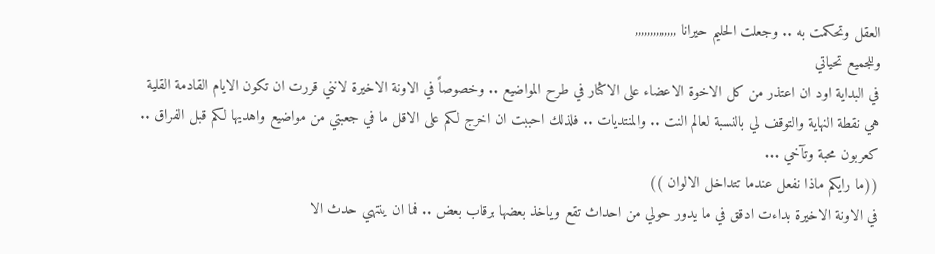العقل وتحكمت به .. وجعلت الحليم حيرانا ,,,,,,,,,,,,,,
وللجميع تحياتي
في البداية اود ان اعتذر من كل الاخوة الاعضاء على الاكثار في طرح المواضيع .. وخصوصاً في الاونة الاخيرة لانني قررت ان تكون الايام القادمة القلية هي نقطة النهاية والتوقف لي بالنسبة لعالم النت .. والمنتديات .. فلذلك احببت ان اخرج لكم على الاقل ما في جعبتي من مواضيع واهديها لكم قبل الفراق .. كعربون محبة وتآخي ...
((ما رايكم ماذا نفعل عندما تتداخل الالوان ))
في الاونة الاخيرة بداءت ادقق في ما يدور حولي من احداث تقع وياخذ بعضها برقاب بعض .. فما ان ينتهي حدث الا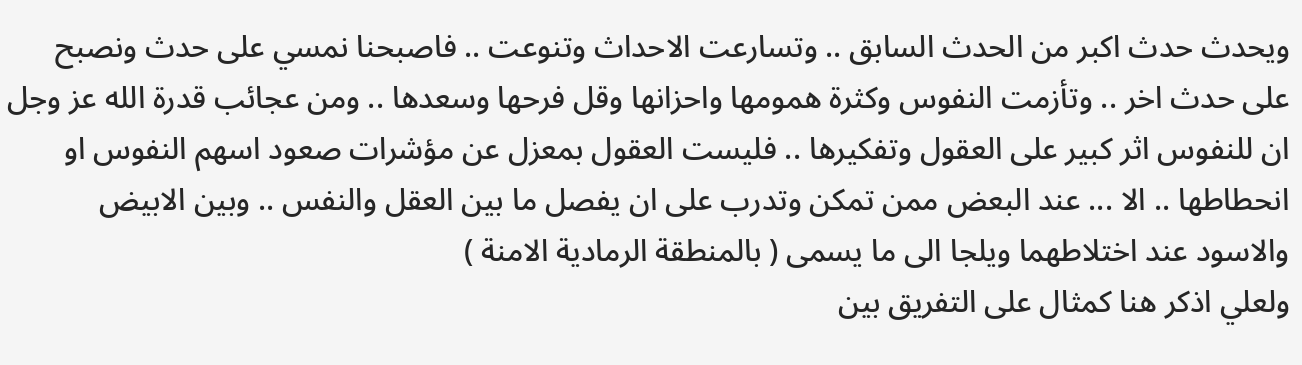ويحدث حدث اكبر من الحدث السابق .. وتسارعت الاحداث وتنوعت .. فاصبحنا نمسي على حدث ونصبح على حدث اخر .. وتأزمت النفوس وكثرة همومها واحزانها وقل فرحها وسعدها .. ومن عجائب قدرة الله عز وجل ان للنفوس اثر كبير على العقول وتفكيرها .. فليست العقول بمعزل عن مؤشرات صعود اسهم النفوس او انحطاطها .. الا ... عند البعض ممن تمكن وتدرب على ان يفصل ما بين العقل والنفس .. وبين الابيض والاسود عند اختلاطهما ويلجا الى ما يسمى ( بالمنطقة الرمادية الامنة )
ولعلي اذكر هنا كمثال على التفريق بين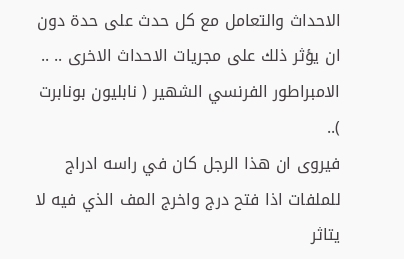الاحداث والتعامل مع كل حدث على حدة دون ان يؤثر ذلك على مجريات الاحداث الاخرى .. .. الامبراطور الفرنسي الشهير ( نابليون بونابرت )..
فيروى ان هذا الرجل كان في راسه ادراج للملفات اذا فتح درج واخرج المف الذي فيه لا يتاثر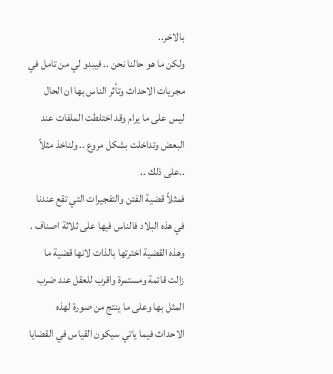بالاخر..
ولكن ما هو حالنا نحن .. فيبدو لي من تامل في مجريات الاحداث وتأثر الناس بها ان الحال ليس على ما يرام وقد اختلطت الملفات عند البعض وتداخلت بشكل مروع .. ولناخذ مثلاً ..على ذلك ..
فمثلاً قضية الفتن والتفجيرات التي تقع عندنا في هذه البلاد فالناس فيها على ثلاثة اصناف . وهذه القضية اخترتها بالذات لانها قضية ما زالت قائمة ومستمرة واقرب للعقل عند ضرب المثل بها وعلى ما ينتج من صورة لهذه الاحداث فيما ياتي سيكون القياس في القضايا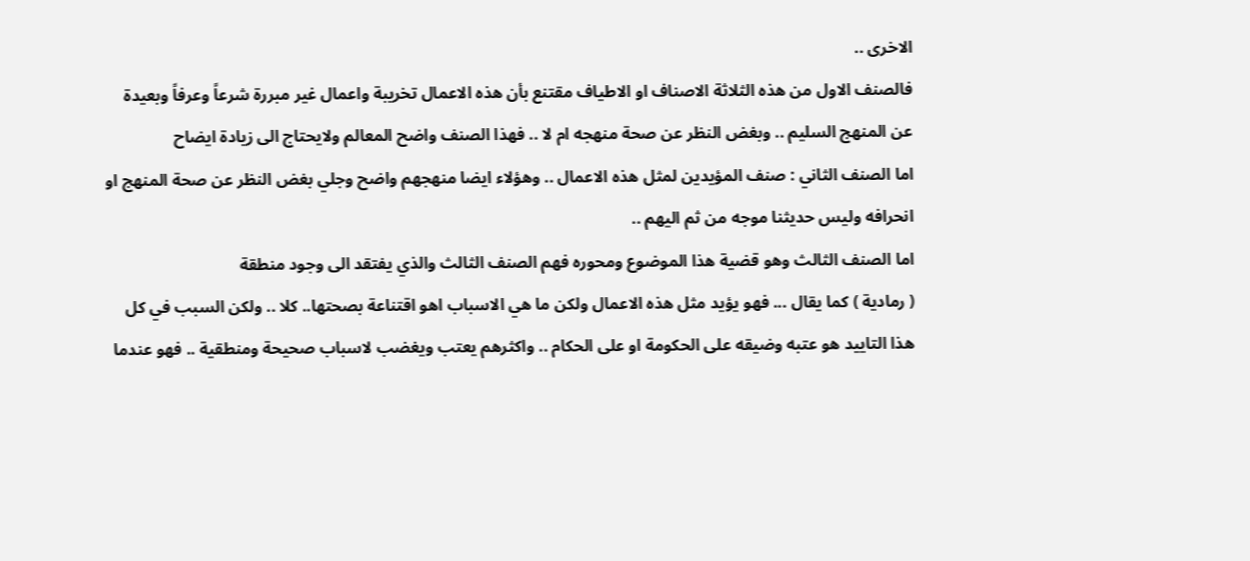الاخرى ..
فالصنف الاول من هذه الثلاثة الاصناف او الاطياف مقتنع بأن هذه الاعمال تخريبة واعمال غير مبررة شرعاً وعرفاً وبعيدة عن المنهج السليم .. وبغض النظر عن صحة منهجه ام لا .. فهذا الصنف واضح المعالم ولايحتاج الى زيادة ايضاح
اما الصنف الثاني : صنف المؤيدين لمثل هذه الاعمال .. وهؤلاء ايضا منهجهم واضح وجلي بغض النظر عن صحة المنهج او انحرافه وليس حديثنا موجه من ثم اليهم ..
اما الصنف الثالث وهو قضية هذا الموضوع ومحوره فهم الصنف الثالث والذي يفتقد الى وجود منطقة
( رمادية ) كما يقال ... فهو يؤيد مثل هذه الاعمال ولكن ما هي الاسباب اهو اقتناعة بصحتها.. كلا .. ولكن السبب في كل هذا التاييد هو عتبه وضيقه على الحكومة او على الحكام .. واكثرهم يعتب ويغضب لاسباب صحيحة ومنطقية .. فهو عندما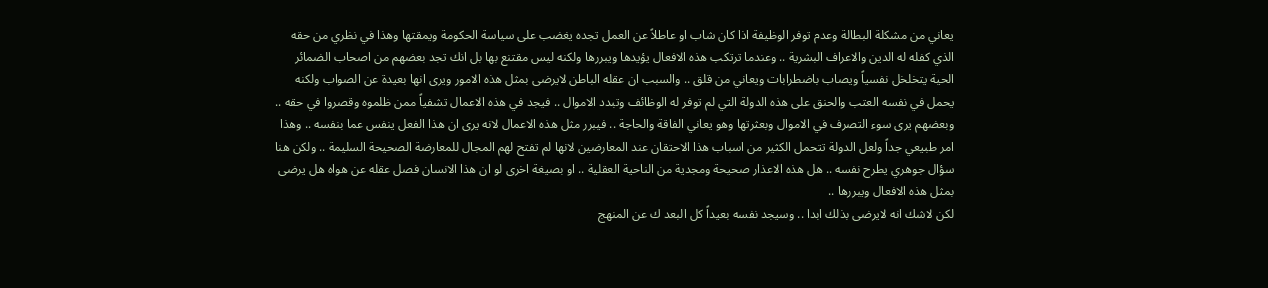يعاني من مشكلة البطالة وعدم توفر الوظيفة اذا كان شاب او عاطلاً عن العمل تجده يغضب على سياسة الحكومة ويمقتها وهذا في نظري من حقه الذي كفله له الدين والاعراف البشرية .. وعندما ترتكب هذه الافعال يؤيدها ويبررها ولكنه ليس مقتنع بها بل انك تجد بعضهم من اصحاب الضمائر الحية يتخلخل نفسياً ويصاب باضطرابات ويعاني من قلق .. والسبب ان عقله الباطن لايرضى بمثل هذه الامور ويرى انها بعيدة عن الصواب ولكنه يحمل في نفسه العتب والحنق على هذه الدولة التي لم توفر له الوظائف وتبدد الاموال .. فيجد في هذه الاعمال تشفياً ممن ظلموه وقصروا في حقه .. وبعضهم يرى سوء التصرف في الاموال وبعثرتها وهو يعاني الفاقة والحاجة .. فيبرر مثل هذه الاعمال لانه يرى ان هذا الفعل ينفس عما بنفسه .. وهذا امر طبيعي جداً ولعل الدولة تتحمل الكثير من اسباب هذا الاحتقان عند المعارضين لانها لم تفتح لهم المجال للمعارضة الصحيحة السليمة .. ولكن هنا سؤال جوهري يطرح نفسه .. هل هذه الاعذار صحيحة ومجدية من الناحية العقلية .. او بصيغة اخرى لو ان هذا الانسان فصل عقله عن هواه هل يرضى بمثل هذه الافعال ويبررها ..
لكن لاشك انه لايرضى بذلك ابدا .. وسيجد نفسه بعيداً كل البعد ك عن المنهج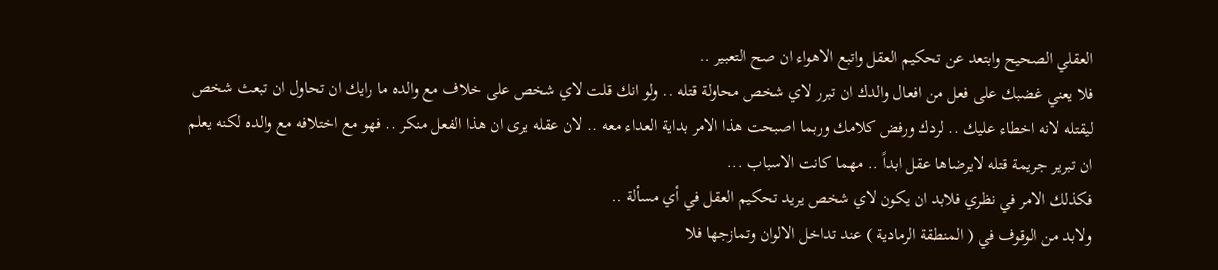العقلي الصحيح وابتعد عن تحكيم العقل واتبع الاهواء ان صح التعبير ..
فلا يعني غضبك على فعل من افعال والدك ان تبرر لاي شخص محاولة قتله .. ولو انك قلت لاي شخص على خلاف مع والده ما رايك ان تحاول ان تبعث شخص ليقتله لانه اخطاء عليك .. لردك ورفض كلامك وربما اصبحت هذا الامر بداية العداء معه .. لان عقله يرى ان هذا الفعل منكر .. فهو مع اختلافه مع والده لكنه يعلم ان تبرير جريمة قتله لايرضاها عقل ابداً .. مهما كانت الاسباب ...
فكذلك الامر في نظري فلابد ان يكون لاي شخص يريد تحكيم العقل في أي مسألة ..
ولابد من الوقوف في ( المنطقة الرمادية ) عند تداخل الالوان وتمازجها فلا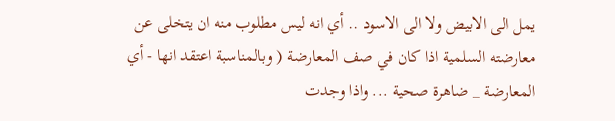يمل الى الابيض ولا الى الاسود .. أي انه ليس مطلوب منه ان يتخلى عن معارضته السلمية اذا كان في صف المعارضة ( وبالمناسبة اعتقد انها - أي المعارضة _ ضاهرة صحية ... واذا وجدت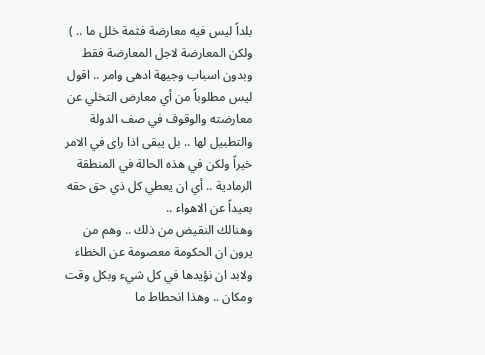بلداً ليس فيه معارضة فثمة خلل ما .. ) ولكن المعارضة لاجل المعارضة فقط وبدون اسباب وجيهة ادهى وامر .. اقول ليس مطلوباً من أي معارض التخلي عن معارضته والوقوف في صف الدولة والتطبيل لها .. بل يبقى اذا راى في الامر خيراً ولكن في هذه الحالة في المنطقة الرمادية .. أي ان يعطي كل ذي حق حقه بعيداً عن الاهواء ..
وهنالك النقيض من ذلك .. وهم من يرون ان الحكومة معصومة عن الخطاء ولابد ان نؤيدها في كل شيء وبكل وقت ومكان .. وهذا انحطاط ما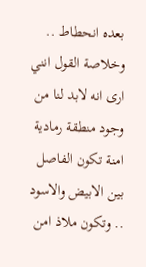بعده انحطاط ..
وخلاصة القول انني ارى انه لابد لنا من وجود منطقة رمادية امنة تكون الفاصل بين الابيض والاسود .. وتكون ملاذ امن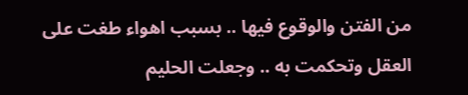من الفتن والوقوع فيها .. بسبب اهواء طغت على العقل وتحكمت به .. وجعلت الحليم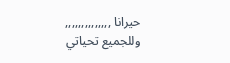حيرانا ,,,,,,,,,,,,,,
وللجميع تحياتي